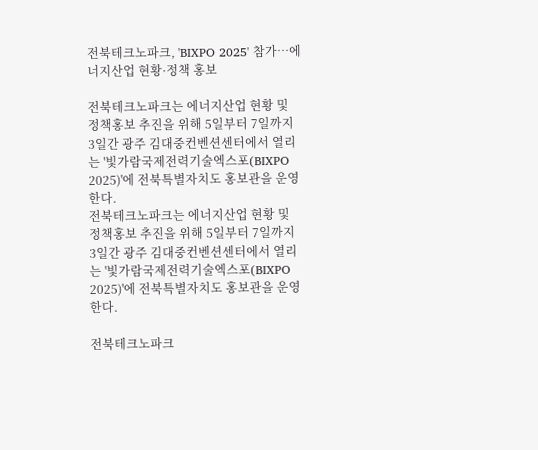전북테크노파크, 'BIXPO 2025' 참가…에너지산업 현황·정책 홍보

전북테크노파크는 에너지산업 현황 및 정책홍보 추진을 위해 5일부터 7일까지 3일간 광주 김대중컨벤션센터에서 열리는 '빛가람국제전력기술엑스포(BIXPO 2025)'에 전북특별자치도 홍보관을 운영한다.
전북테크노파크는 에너지산업 현황 및 정책홍보 추진을 위해 5일부터 7일까지 3일간 광주 김대중컨벤션센터에서 열리는 '빛가람국제전력기술엑스포(BIXPO 2025)'에 전북특별자치도 홍보관을 운영한다.

전북테크노파크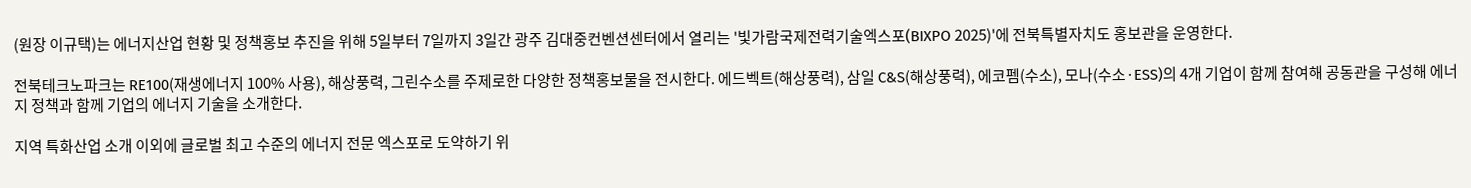(원장 이규택)는 에너지산업 현황 및 정책홍보 추진을 위해 5일부터 7일까지 3일간 광주 김대중컨벤션센터에서 열리는 '빛가람국제전력기술엑스포(BIXPO 2025)'에 전북특별자치도 홍보관을 운영한다.

전북테크노파크는 RE100(재생에너지 100% 사용), 해상풍력, 그린수소를 주제로한 다양한 정책홍보물을 전시한다. 에드벡트(해상풍력), 삼일 C&S(해상풍력), 에코펨(수소), 모나(수소·ESS)의 4개 기업이 함께 참여해 공동관을 구성해 에너지 정책과 함께 기업의 에너지 기술을 소개한다.

지역 특화산업 소개 이외에 글로벌 최고 수준의 에너지 전문 엑스포로 도약하기 위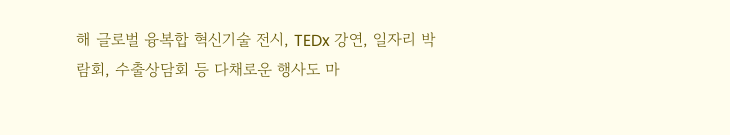해 글로벌 융복합 혁신기술 전시, TEDx 강연, 일자리 박람회, 수출상담회 등 다채로운 행사도 마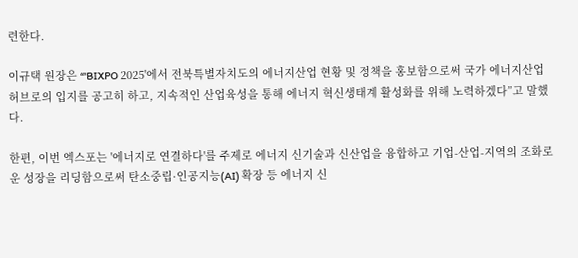련한다.

이규택 원장은 “'BIXPO 2025'에서 전북특별자치도의 에너지산업 현황 및 정책을 홍보함으로써 국가 에너지산업 허브로의 입지를 공고히 하고, 지속적인 산업육성을 통해 에너지 혁신생태계 활성화를 위해 노력하겠다”고 말했다.

한편, 이번 엑스포는 '에너지로 연결하다'를 주제로 에너지 신기술과 신산업을 융합하고 기업-산업-지역의 조화로운 성장을 리딩함으로써 탄소중립·인공지능(AI) 확장 등 에너지 신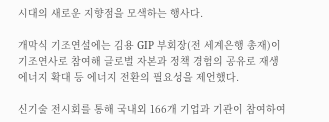시대의 새로운 지향점을 모색하는 행사다.

개막식 기조연설에는 김용 GIP 부회장(전 세계은행 총재)이 기조연사로 참여해 글로벌 자본과 정책 경험의 공유로 재생에너지 확대 등 에너지 전환의 필요성을 제언했다.

신기술 전시회를 통해 국내외 166개 기업과 기관이 참여하여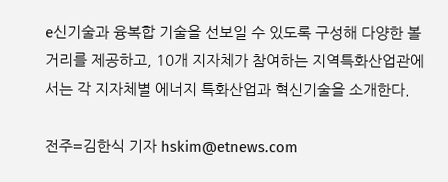e신기술과 융복합 기술을 선보일 수 있도록 구성해 다양한 볼거리를 제공하고, 10개 지자체가 참여하는 지역특화산업관에서는 각 지자체별 에너지 특화산업과 혁신기술을 소개한다.

전주=김한식 기자 hskim@etnews.com